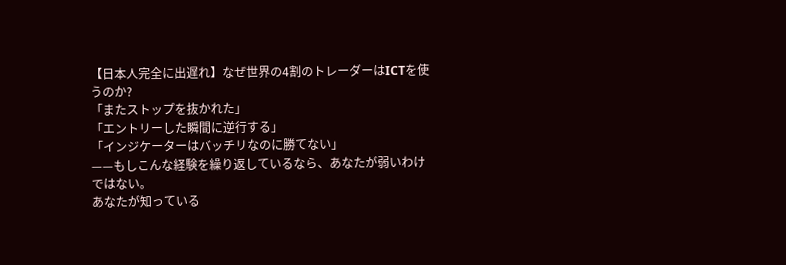【日本人完全に出遅れ】なぜ世界の4割のトレーダーはICTを使うのか?
「またストップを抜かれた」
「エントリーした瞬間に逆行する」
「インジケーターはバッチリなのに勝てない」
——もしこんな経験を繰り返しているなら、あなたが弱いわけではない。
あなたが知っている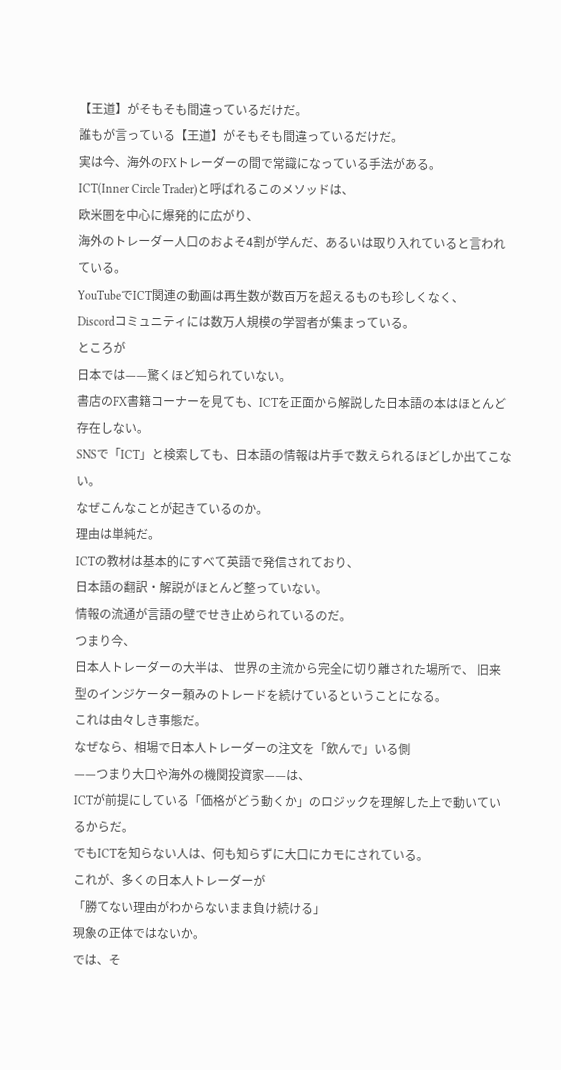【王道】がそもそも間違っているだけだ。
誰もが言っている【王道】がそもそも間違っているだけだ。
実は今、海外のFXトレーダーの間で常識になっている手法がある。
ICT(Inner Circle Trader)と呼ばれるこのメソッドは、
欧米圏を中心に爆発的に広がり、
海外のトレーダー人口のおよそ4割が学んだ、あるいは取り入れていると言われている。
YouTubeでICT関連の動画は再生数が数百万を超えるものも珍しくなく、
Discordコミュニティには数万人規模の学習者が集まっている。
ところが
日本では——驚くほど知られていない。
書店のFX書籍コーナーを見ても、ICTを正面から解説した日本語の本はほとんど存在しない。
SNSで「ICT」と検索しても、日本語の情報は片手で数えられるほどしか出てこない。
なぜこんなことが起きているのか。
理由は単純だ。
ICTの教材は基本的にすべて英語で発信されており、
日本語の翻訳・解説がほとんど整っていない。
情報の流通が言語の壁でせき止められているのだ。
つまり今、
日本人トレーダーの大半は、 世界の主流から完全に切り離された場所で、 旧来型のインジケーター頼みのトレードを続けているということになる。
これは由々しき事態だ。
なぜなら、相場で日本人トレーダーの注文を「飲んで」いる側
——つまり大口や海外の機関投資家——は、
ICTが前提にしている「価格がどう動くか」のロジックを理解した上で動いているからだ。
でもICTを知らない人は、何も知らずに大口にカモにされている。
これが、多くの日本人トレーダーが
「勝てない理由がわからないまま負け続ける」
現象の正体ではないか。
では、そ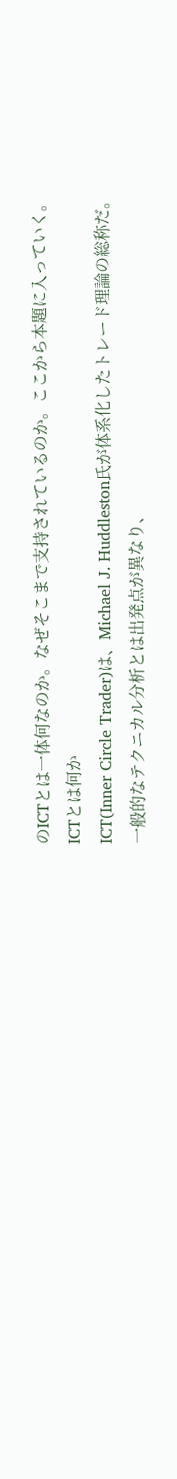のICTとは一体何なのか。なぜそこまで支持されているのか。ここから本題に入っていく。
ICTとは何か
ICT(Inner Circle Trader)は、Michael J. Huddleston氏が体系化したトレード理論の総称だ。
一般的なテクニカル分析とは出発点が異なり、